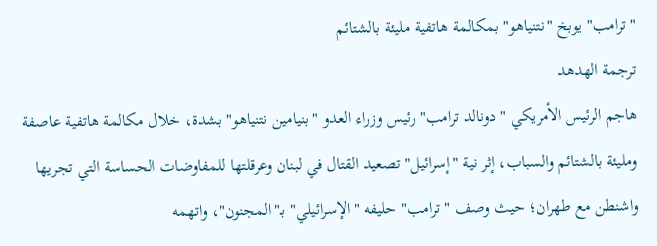"ترامب" يوبخ "نتنياهو" بمكالمة هاتفية مليئة بالشتائم
ترجمة الهدهد
هاجم الرئيس الأمريكي "دونالد ترامب" رئيس وزراء العدو "بنيامين نتنياهو" بشدة، خلال مكالمة هاتفية عاصفة ومليئة بالشتائم والسباب، إثر نية "إسرائيل" تصعيد القتال في لبنان وعرقلتها للمفاوضات الحساسة التي تجريها واشنطن مع طهران؛ حيث وصف "ترامب" حليفه "الإسرائيلي" بـ"المجنون"، واتهمه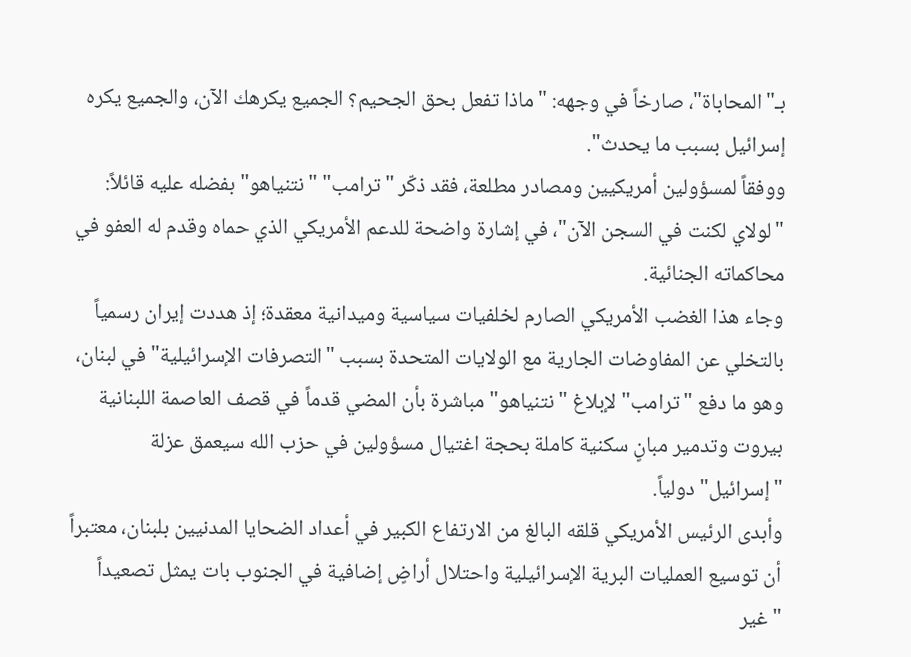بـ"المحاباة"، صارخاً في وجهه: "ماذا تفعل بحق الجحيم؟ الجميع يكرهك الآن، والجميع يكره إسرائيل بسبب ما يحدث".
ووفقاً لمسؤولين أمريكيين ومصادر مطلعة، فقد ذكّر "ترامب" "نتنياهو" بفضله عليه قائلاً: "لولاي لكنت في السجن الآن"، في إشارة واضحة للدعم الأمريكي الذي حماه وقدم له العفو في محاكماته الجنائية.
وجاء هذا الغضب الأمريكي الصارم لخلفيات سياسية وميدانية معقدة؛ إذ هددت إيران رسمياً بالتخلي عن المفاوضات الجارية مع الولايات المتحدة بسبب "التصرفات الإسرائيلية" في لبنان، وهو ما دفع "ترامب" لإبلاغ "نتنياهو" مباشرة بأن المضي قدماً في قصف العاصمة اللبنانية بيروت وتدمير مبانٍ سكنية كاملة بحجة اغتيال مسؤولين في حزب الله سيعمق عزلة "إسرائيل" دولياً.
وأبدى الرئيس الأمريكي قلقه البالغ من الارتفاع الكبير في أعداد الضحايا المدنيين بلبنان، معتبراً أن توسيع العمليات البرية الإسرائيلية واحتلال أراضٍ إضافية في الجنوب بات يمثل تصعيداً "غير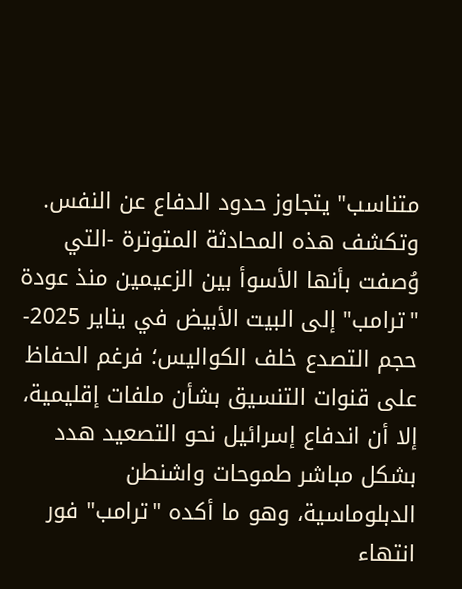متناسب" يتجاوز حدود الدفاع عن النفس.
وتكشف هذه المحادثة المتوترة -التي وُصفت بأنها الأسوأ بين الزعيمين منذ عودة "ترامب" إلى البيت الأبيض في يناير 2025- حجم التصدع خلف الكواليس؛ فرغم الحفاظ على قنوات التنسيق بشأن ملفات إقليمية، إلا أن اندفاع إسرائيل نحو التصعيد هدد بشكل مباشر طموحات واشنطن الدبلوماسية، وهو ما أكده "ترامب" فور انتهاء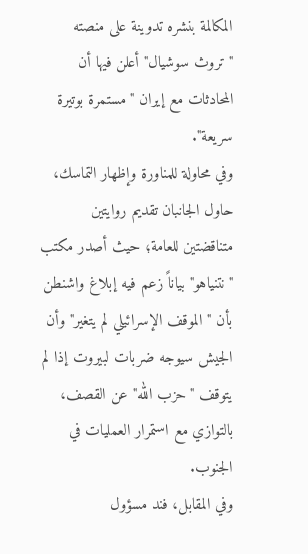المكالمة بنشره تدوينة على منصته "تروث سوشيال" أعلن فيها أن المحادثات مع إيران "مستمرة بوتيرة سريعة".
وفي محاولة للمناورة وإظهار التماسك، حاول الجانبان تقديم روايتين متناقضتين للعامة؛ حيث أصدر مكتب "نتنياهو" بياناً زعم فيه إبلاغ واشنطن بأن "الموقف الإسرائيلي لم يتغير" وأن الجيش سيوجه ضربات لبيروت إذا لم يتوقف "حزب الله" عن القصف، بالتوازي مع استمرار العمليات في الجنوب.
وفي المقابل، فند مسؤول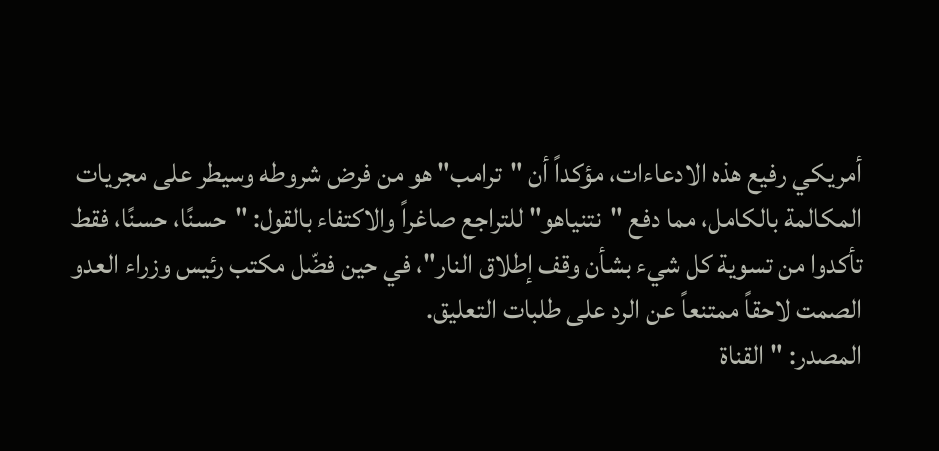أمريكي رفيع هذه الادعاءات، مؤكداً أن "ترامب" هو من فرض شروطه وسيطر على مجريات المكالمة بالكامل، مما دفع "نتنياهو" للتراجع صاغراً والاكتفاء بالقول: "حسنًا، حسنًا، فقط تأكدوا من تسوية كل شيء بشأن وقف إطلاق النار"، في حين فضّل مكتب رئيس وزراء العدو الصمت لاحقاً ممتنعاً عن الرد على طلبات التعليق.
المصدر: "القناة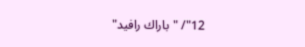12"/ "باراك رافيد"